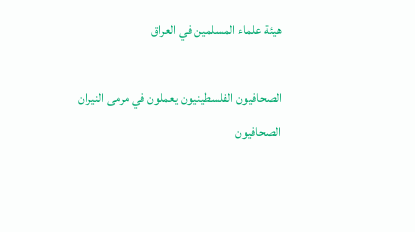هيئة علماء المسلمين في العراق

الصحافيون الفلسطينيون يعملون في مرمى النيران
الصحافيون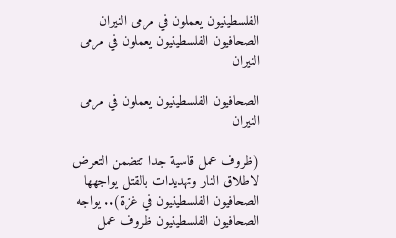الفلسطينيون يعملون في مرمى النيران الصحافيون الفلسطينيون يعملون في مرمى النيران

الصحافيون الفلسطينيون يعملون في مرمى النيران

(ظروف عمل قاسية جدا تتضمن التعرض لاطلاق النار وتهديدات بالقتل يواجهها الصحافيون الفلسطينيون في غزة).. يواجه الصحافيون الفلسطينيون ظروف عمل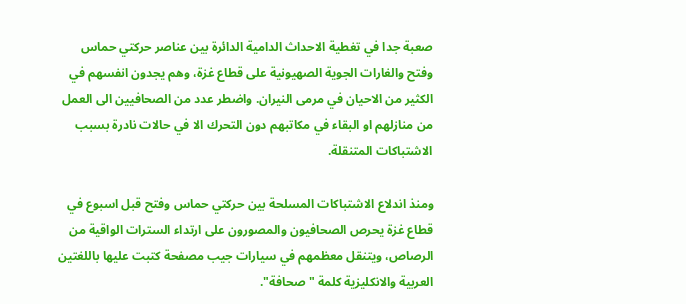صعبة جدا في تغطية الاحداث الدامية الدائرة بين عناصر حركتي حماس وفتح والغارات الجوية الصهيونية على قطاع غزة، وهم يجدون انفسهم في الكثير من الاحيان في مرمى النيران. واضطر عدد من الصحافيين الى العمل من منازلهم او البقاء في مكاتبهم دون التحرك الا في حالات نادرة بسبب الاشتباكات المتنقلة.

ومنذ اندلاع الاشتباكات المسلحة بين حركتي حماس وفتح قبل اسبوع في قطاع غزة يحرص الصحافيون والمصورون على ارتداء السترات الواقية من الرصاص، ويتنقل معظمهم في سيارات جيب مصفحة كتبت عليها باللغتين العربية والانكليزية كلمة "صحافة".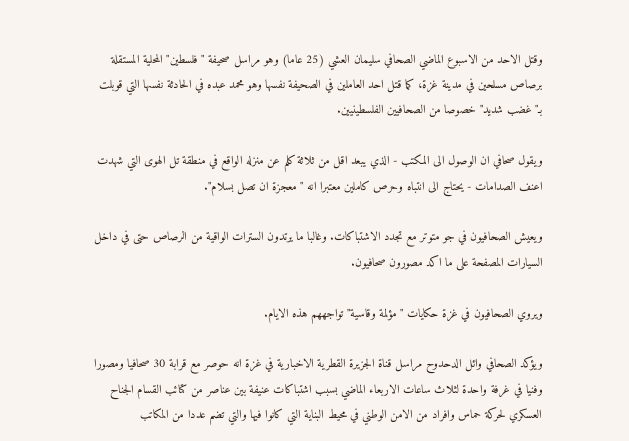وقتل الاحد من الاسبوع الماضي الصحافي سليمان العشي (25 عاما) وهو مراسل صحيفة "فلسطين" المحلية المستقلة برصاص مسلحين في مدينة غزة، كما قتل احد العاملين في الصحيفة نفسها وهو محمد عبده في الحادثة نفسها التي قوبلت بـ"غضب شديد" خصوصا من الصحافيين الفلسطينيين.

ويقول صحافي ان الوصول الى المكتب - الذي يبعد اقل من ثلاثة كلم عن منزله الواقع في منطقة تل الهوى التي شهدت اعنف الصدامات - يحتاج الى انتباه وحرص كاملين معتبرا انه "معجزة ان تصل بسلام".

ويعيش الصحافيون في جو متوتر مع تجدد الاشتباكات. وغالبا ما يرتدون السترات الواقية من الرصاص حتى في داخل السيارات المصفحة على ما اكد مصورون صحافيون.

ويروي الصحافيون في غزة حكايات "مؤلمة وقاسية" تواجههم هذه الايام.

ويؤكد الصحافي وائل الدحدوح مراسل قناة الجزيرة القطرية الاخبارية في غزة انه حوصر مع قرابة 30 صحافيا ومصورا وفنيا في غرفة واحدة لثلاث ساعات الاربعاء الماضي بسبب اشتباكات عنيفة بين عناصر من كتائب القسام الجناح العسكري لحركة حماس وافراد من الامن الوطني في محيط البناية التي كانوا فيها والتي تضم عددا من المكاتب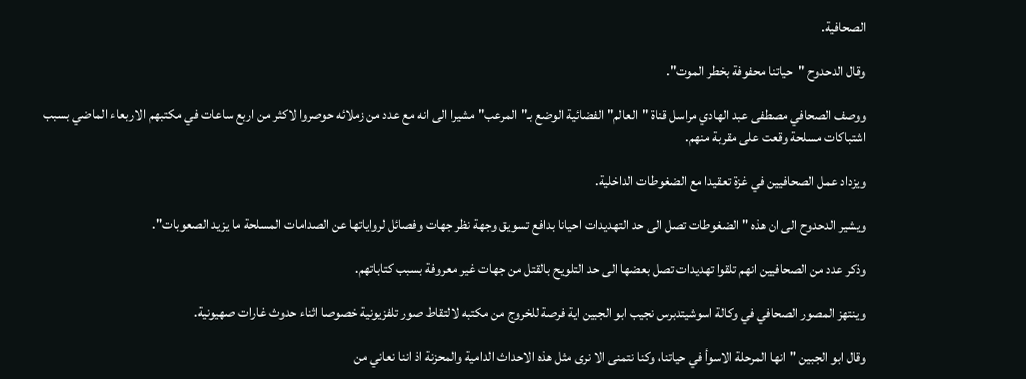الصحافية.

وقال الدحدوح "حياتنا محفوفة بخطر الموت".

ووصف الصحافي مصطفى عبد الهادي مراسل قناة "العالم" الفضائية الوضع بـ"المرعب" مشيرا الى انه مع عدد من زملائه حوصروا لاكثر من اربع ساعات في مكتبهم الاربعاء الماضي بسبب اشتباكات مسلحة وقعت على مقربة منهم.

ويزداد عمل الصحافيين في غزة تعقيدا مع الضغوطات الداخلية.

ويشير الدحدوح الى ان هذه "الضغوطات تصل الى حد التهديدات احيانا بدافع تسويق وجهة نظر جهات وفصائل لرواياتها عن الصدامات المسلحة ما يزيد الصعوبات".

وذكر عدد من الصحافيين انهم تلقوا تهديدات تصل بعضها الى حد التلويح بالقتل من جهات غير معروفة بسبب كتاباتهم.

وينتهز المصور الصحافي في وكالة اسوشيتدبرس نجيب ابو الجبين اية فرصة للخروج من مكتبه لالتقاط صور تلفزيونية خصوصا اثناء حدوث غارات صهيونية.

وقال ابو الجبين "انها المرحلة الاسوأ في حياتنا، وكنا نتمنى الا نرى مثل هذه الاحداث الدامية والمحزنة اذ اننا نعاني من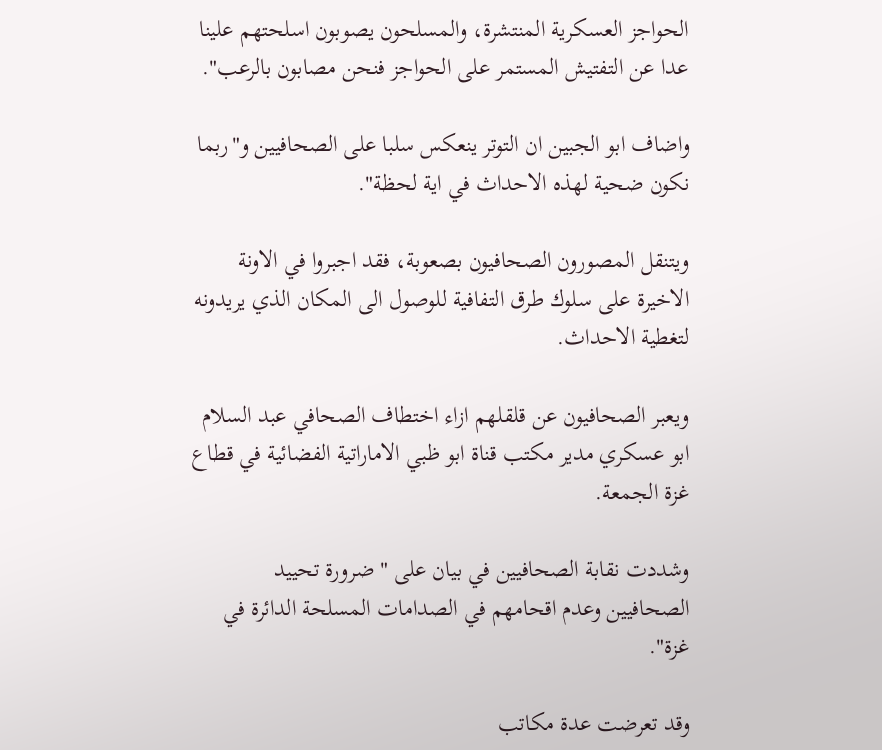الحواجز العسكرية المنتشرة، والمسلحون يصوبون اسلحتهم علينا عدا عن التفتيش المستمر على الحواجز فنحن مصابون بالرعب".

واضاف ابو الجبين ان التوتر ينعكس سلبا على الصحافيين و"ربما نكون ضحية لهذه الاحداث في اية لحظة".

ويتنقل المصورون الصحافيون بصعوبة، فقد اجبروا في الاونة الاخيرة على سلوك طرق التفافية للوصول الى المكان الذي يريدونه لتغطية الاحداث.

ويعبر الصحافيون عن قلقلهم ازاء اختطاف الصحافي عبد السلام ابو عسكري مدير مكتب قناة ابو ظبي الاماراتية الفضائية في قطاع غزة الجمعة.

وشددت نقابة الصحافيين في بيان على "ضرورة تحييد الصحافيين وعدم اقحامهم في الصدامات المسلحة الدائرة في غزة".

وقد تعرضت عدة مكاتب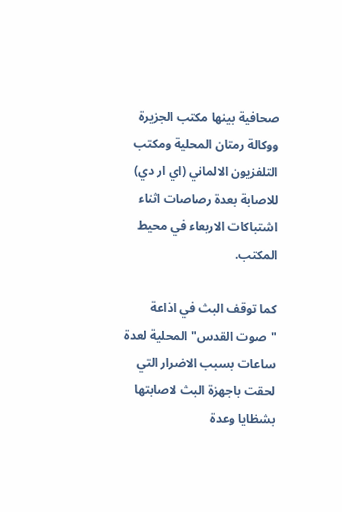صحافية بينها مكتب الجزيرة ووكالة رمتان المحلية ومكتب التلفزيون الالماني (اي ار دي) للاصابة بعدة رصاصات اثناء اشتباكات الاربعاء في محيط المكتب.

كما توقف البث في اذاعة "صوت القدس" المحلية لعدة ساعات بسبب الاضرار التي لحقت باجهزة البث لاصابتها بشظايا وعدة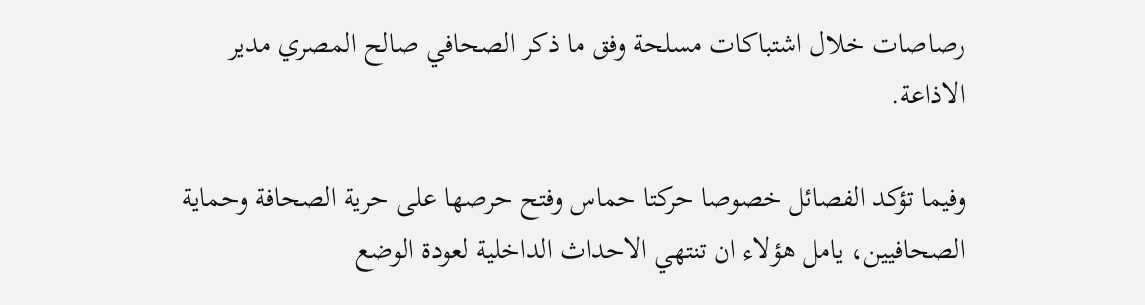رصاصات خلال اشتباكات مسلحة وفق ما ذكر الصحافي صالح المصري مدير الاذاعة.

وفيما تؤكد الفصائل خصوصا حركتا حماس وفتح حرصها على حرية الصحافة وحماية الصحافيين، يامل هؤلاء ان تنتهي الاحداث الداخلية لعودة الوضع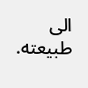الى طبيعته.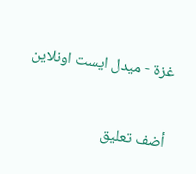غزة - ميدل ايست اونلاين

أضف تعليق